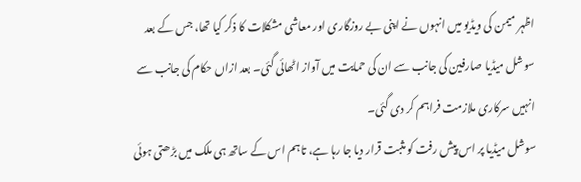اظہر میمن کی ویڈیو میں انہوں نے اپنی بے روزگاری اور معاشی مشکلات کا ذکر کیا تھا، جس کے بعد سوشل میڈیا صارفین کی جانب سے ان کی حمایت میں آواز اٹھائی گئی۔ بعد ازاں حکام کی جانب سے انہیں سرکاری ملازمت فراہم کر دی گئی۔
سوشل میڈیا پر اس پیش رفت کو مثبت قرار دیا جا رہا ہے، تاہم اس کے ساتھ ہی ملک میں بڑھتی ہوئی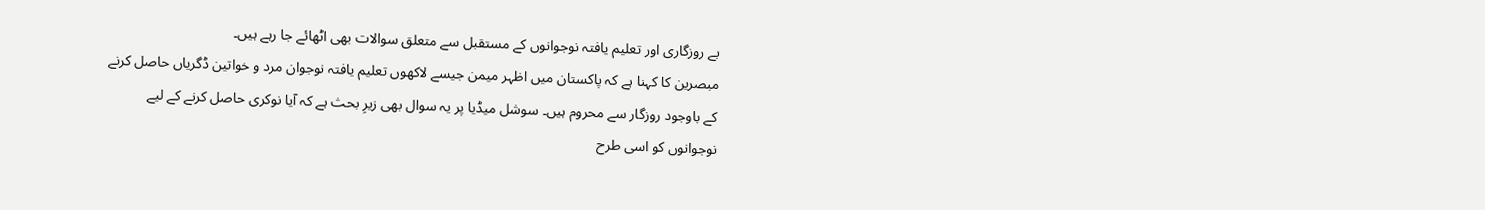بے روزگاری اور تعلیم یافتہ نوجوانوں کے مستقبل سے متعلق سوالات بھی اٹھائے جا رہے ہیں۔
مبصرین کا کہنا ہے کہ پاکستان میں اظہر میمن جیسے لاکھوں تعلیم یافتہ نوجوان مرد و خواتین ڈگریاں حاصل کرنے کے باوجود روزگار سے محروم ہیں۔ سوشل میڈیا پر یہ سوال بھی زیرِ بحث ہے کہ آیا نوکری حاصل کرنے کے لیے نوجوانوں کو اسی طرح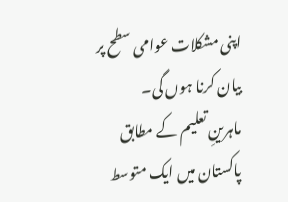اپنی مشکلات عوامی سطح پر بیان کرنا ہوں گی۔
ماہرینِ تعلیم کے مطابق پاکستان میں ایک متوسط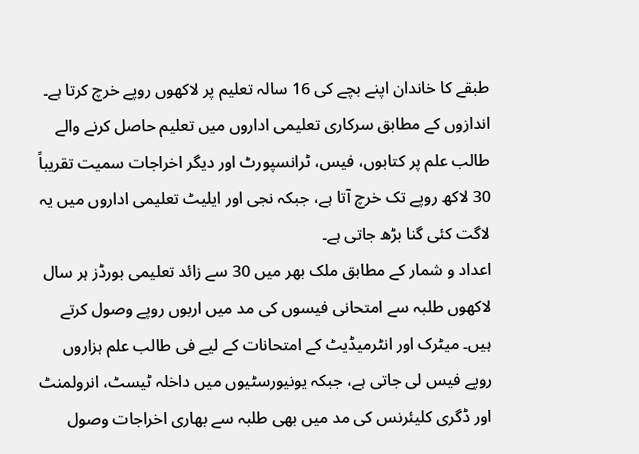طبقے کا خاندان اپنے بچے کی 16 سالہ تعلیم پر لاکھوں روپے خرچ کرتا ہے۔ اندازوں کے مطابق سرکاری تعلیمی اداروں میں تعلیم حاصل کرنے والے طالب علم پر کتابوں، فیس، ٹرانسپورٹ اور دیگر اخراجات سمیت تقریباً 30 لاکھ روپے تک خرچ آتا ہے، جبکہ نجی اور ایلیٹ تعلیمی اداروں میں یہ لاگت کئی گنا بڑھ جاتی ہے۔
اعداد و شمار کے مطابق ملک بھر میں 30 سے زائد تعلیمی بورڈز ہر سال لاکھوں طلبہ سے امتحانی فیسوں کی مد میں اربوں روپے وصول کرتے ہیں۔ میٹرک اور انٹرمیڈیٹ کے امتحانات کے لیے فی طالب علم ہزاروں روپے فیس لی جاتی ہے، جبکہ یونیورسٹیوں میں داخلہ ٹیسٹ، انرولمنٹ اور ڈگری کلیئرنس کی مد میں بھی طلبہ سے بھاری اخراجات وصول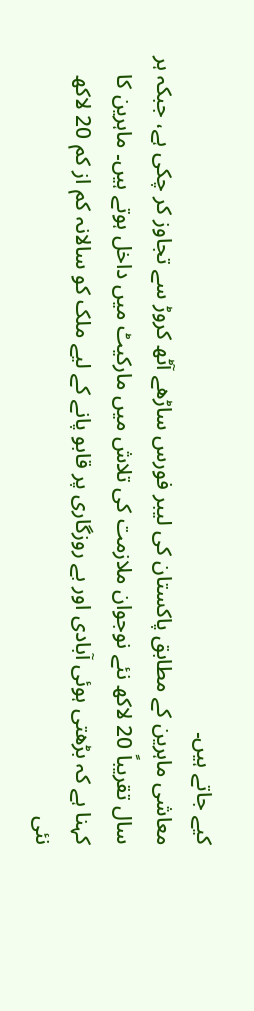کیے جاتے ہیں۔
معاشی ماہرین کے مطابق پاکستان کی لیبر فورس ساڑھے آٹھ کروڑ سے تجاوز کر چکی ہے، جبکہ ہر سال تقریباً 20 لاکھ نئے نوجوان ملازمت کی تلاش میں مارکیٹ میں داخل ہوتے ہیں۔ ماہرین کا کہنا ہے کہ بڑھتی ہوئی آبادی اور بے روزگاری پر قابو پانے کے لیے ملک کو سالانہ کم از کم 20 لاکھ نئی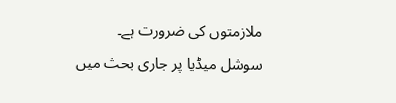ملازمتوں کی ضرورت ہے۔
سوشل میڈیا پر جاری بحث میں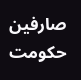صارفین حکومت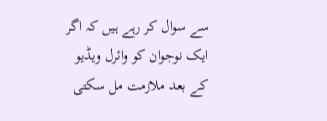سے سوال کر رہے ہیں کہ اگر ایک نوجوان کو وائرل ویڈیو کے بعد ملازمت مل سکتی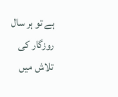ہے تو ہر سال روزگار کی تلاش میں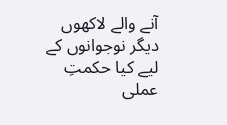آنے والے لاکھوں دیگر نوجوانوں کے لیے کیا حکمتِ عملی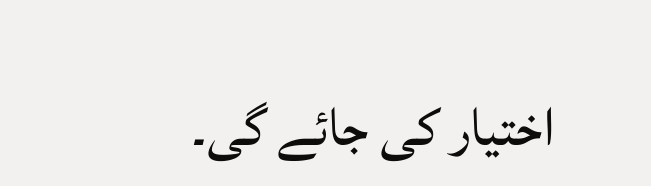اختیار کی جائے گی۔